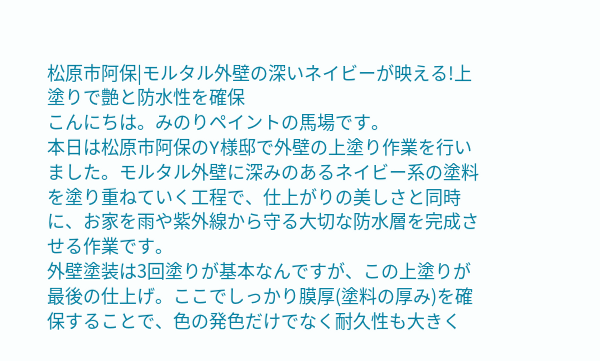松原市阿保|モルタル外壁の深いネイビーが映える!上塗りで艶と防水性を確保
こんにちは。みのりペイントの馬場です。
本日は松原市阿保のY様邸で外壁の上塗り作業を行いました。モルタル外壁に深みのあるネイビー系の塗料を塗り重ねていく工程で、仕上がりの美しさと同時に、お家を雨や紫外線から守る大切な防水層を完成させる作業です。
外壁塗装は3回塗りが基本なんですが、この上塗りが最後の仕上げ。ここでしっかり膜厚(塗料の厚み)を確保することで、色の発色だけでなく耐久性も大きく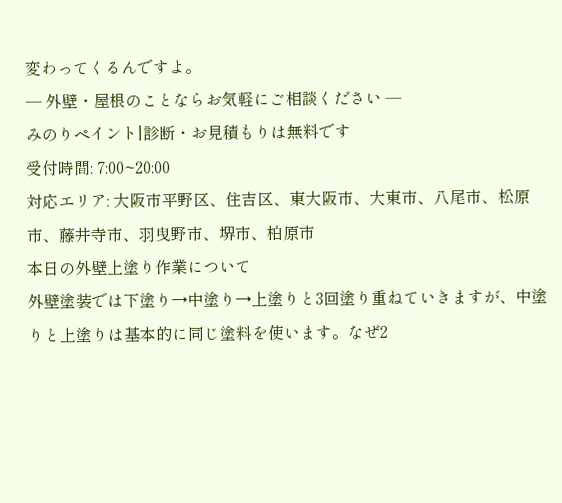変わってくるんですよ。
─ 外壁・屋根のことならお気軽にご相談ください ─
みのりペイント|診断・お見積もりは無料です
受付時間: 7:00~20:00
対応エリア: 大阪市平野区、住吉区、東大阪市、大東市、八尾市、松原市、藤井寺市、羽曳野市、堺市、柏原市
本日の外壁上塗り作業について
外壁塗装では下塗り→中塗り→上塗りと3回塗り重ねていきますが、中塗りと上塗りは基本的に同じ塗料を使います。なぜ2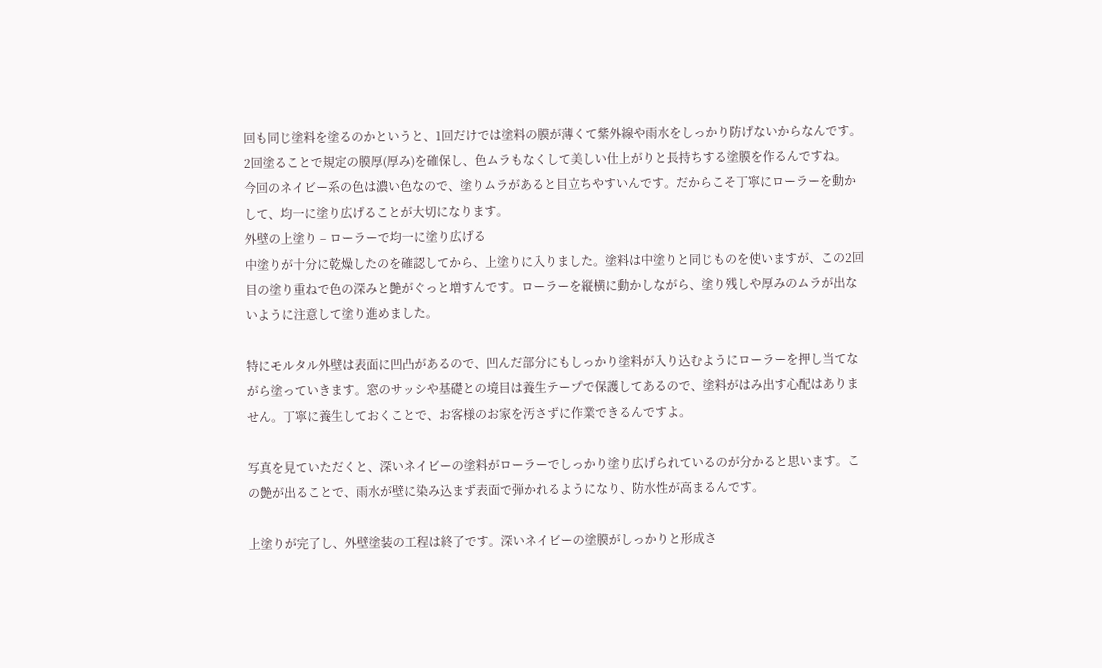回も同じ塗料を塗るのかというと、1回だけでは塗料の膜が薄くて紫外線や雨水をしっかり防げないからなんです。2回塗ることで規定の膜厚(厚み)を確保し、色ムラもなくして美しい仕上がりと長持ちする塗膜を作るんですね。
今回のネイビー系の色は濃い色なので、塗りムラがあると目立ちやすいんです。だからこそ丁寧にローラーを動かして、均一に塗り広げることが大切になります。
外壁の上塗り – ローラーで均一に塗り広げる
中塗りが十分に乾燥したのを確認してから、上塗りに入りました。塗料は中塗りと同じものを使いますが、この2回目の塗り重ねで色の深みと艶がぐっと増すんです。ローラーを縦横に動かしながら、塗り残しや厚みのムラが出ないように注意して塗り進めました。

特にモルタル外壁は表面に凹凸があるので、凹んだ部分にもしっかり塗料が入り込むようにローラーを押し当てながら塗っていきます。窓のサッシや基礎との境目は養生テープで保護してあるので、塗料がはみ出す心配はありません。丁寧に養生しておくことで、お客様のお家を汚さずに作業できるんですよ。

写真を見ていただくと、深いネイビーの塗料がローラーでしっかり塗り広げられているのが分かると思います。この艶が出ることで、雨水が壁に染み込まず表面で弾かれるようになり、防水性が高まるんです。

上塗りが完了し、外壁塗装の工程は終了です。深いネイビーの塗膜がしっかりと形成さ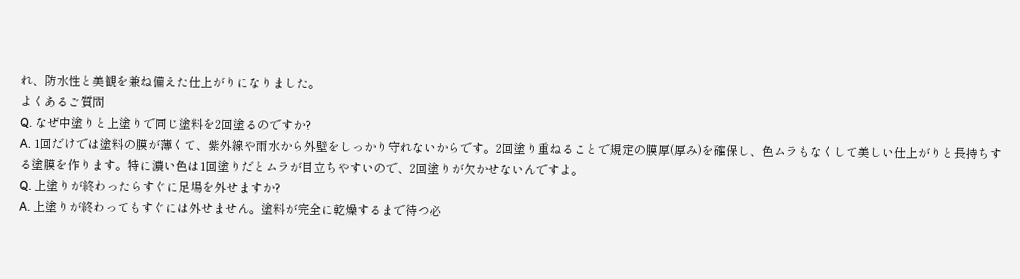れ、防水性と美観を兼ね備えた仕上がりになりました。
よくあるご質問
Q. なぜ中塗りと上塗りで同じ塗料を2回塗るのですか?
A. 1回だけでは塗料の膜が薄くて、紫外線や雨水から外壁をしっかり守れないからです。2回塗り重ねることで規定の膜厚(厚み)を確保し、色ムラもなくして美しい仕上がりと長持ちする塗膜を作ります。特に濃い色は1回塗りだとムラが目立ちやすいので、2回塗りが欠かせないんですよ。
Q. 上塗りが終わったらすぐに足場を外せますか?
A. 上塗りが終わってもすぐには外せません。塗料が完全に乾燥するまで待つ必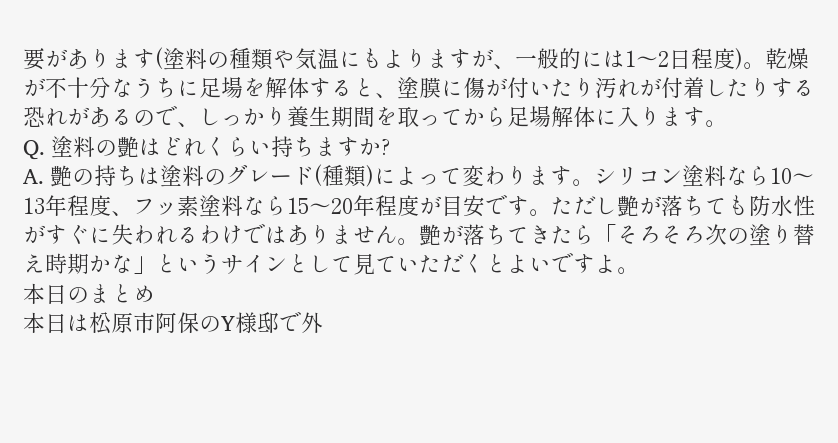要があります(塗料の種類や気温にもよりますが、一般的には1〜2日程度)。乾燥が不十分なうちに足場を解体すると、塗膜に傷が付いたり汚れが付着したりする恐れがあるので、しっかり養生期間を取ってから足場解体に入ります。
Q. 塗料の艶はどれくらい持ちますか?
A. 艶の持ちは塗料のグレード(種類)によって変わります。シリコン塗料なら10〜13年程度、フッ素塗料なら15〜20年程度が目安です。ただし艶が落ちても防水性がすぐに失われるわけではありません。艶が落ちてきたら「そろそろ次の塗り替え時期かな」というサインとして見ていただくとよいですよ。
本日のまとめ
本日は松原市阿保のY様邸で外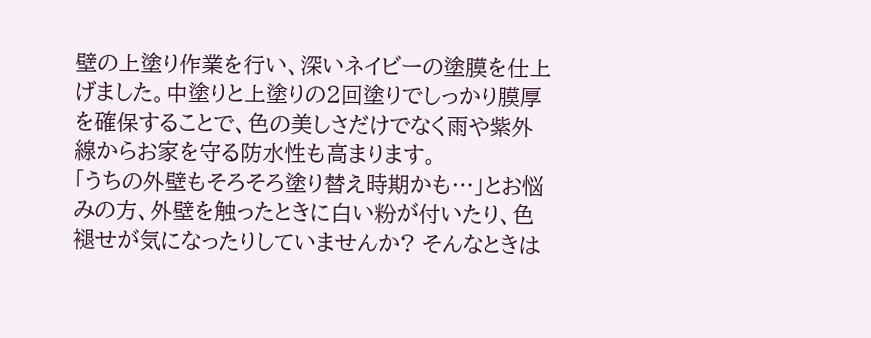壁の上塗り作業を行い、深いネイビーの塗膜を仕上げました。中塗りと上塗りの2回塗りでしっかり膜厚を確保することで、色の美しさだけでなく雨や紫外線からお家を守る防水性も高まります。
「うちの外壁もそろそろ塗り替え時期かも…」とお悩みの方、外壁を触ったときに白い粉が付いたり、色褪せが気になったりしていませんか? そんなときは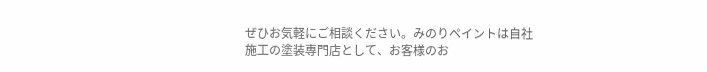ぜひお気軽にご相談ください。みのりペイントは自社施工の塗装専門店として、お客様のお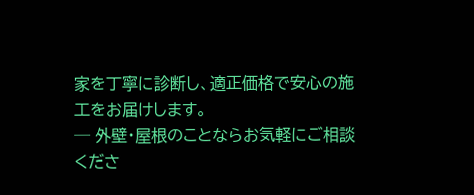家を丁寧に診断し、適正価格で安心の施工をお届けします。
─ 外壁・屋根のことならお気軽にご相談くださ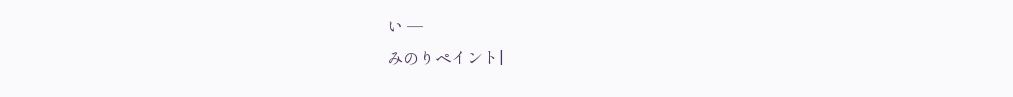い ─
みのりペイント|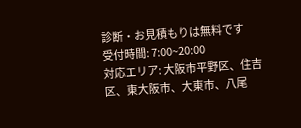診断・お見積もりは無料です
受付時間: 7:00~20:00
対応エリア: 大阪市平野区、住吉区、東大阪市、大東市、八尾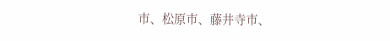市、松原市、藤井寺市、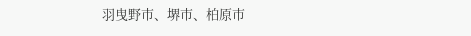羽曳野市、堺市、柏原市